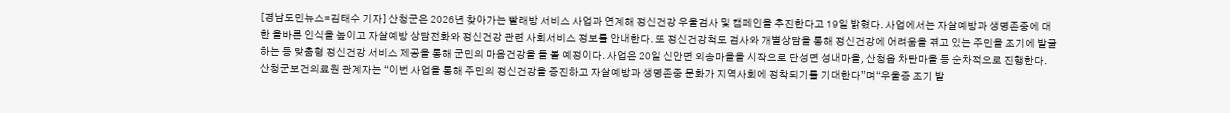[경남도민뉴스=김태수 기자] 산청군은 2026년 찾아가는 빨래방 서비스 사업과 연계해 정신건강 우울검사 및 캠페인을 추진한다고 19일 밝혔다. 사업에서는 자살예방과 생명존중에 대한 올바른 인식을 높이고 자살예방 상담전화와 정신건강 관련 사회서비스 정보를 안내한다. 또 정신건강척도 검사와 개별상담을 통해 정신건강에 어려움을 겪고 있는 주민을 조기에 발굴하는 등 맞춤형 정신건강 서비스 제공을 통해 군민의 마음건강을 돌 볼 예정이다. 사업은 20일 신안면 외송마을을 시작으로 단성면 성내마을, 산청읍 차탄마을 등 순차적으로 진행한다. 산청군보건의료원 관계자는 “이번 사업을 통해 주민의 정신건강을 증진하고 자살예방과 생명존중 문화가 지역사회에 정착되기를 기대한다”며“우울증 조기 발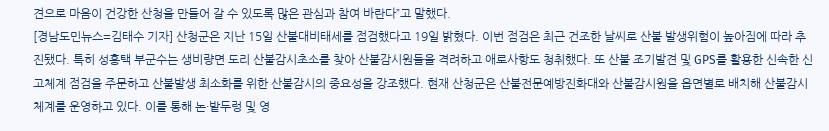견으로 마음이 건강한 산청을 만들어 갈 수 있도록 많은 관심과 참여 바란다”고 말했다.
[경남도민뉴스=김태수 기자] 산청군은 지난 15일 산불대비태세를 점검했다고 19일 밝혔다. 이번 점검은 최근 건조한 날씨로 산불 발생위험이 높아짐에 따라 추진됐다. 특히 성흥택 부군수는 생비량면 도리 산불감시초소를 찾아 산불감시원들을 격려하고 애로사항도 청취했다. 또 산불 조기발견 및 GPS를 활용한 신속한 신고체계 점검을 주문하고 산불발생 최소화를 위한 산불감시의 중요성을 강조했다. 현재 산청군은 산불전문예방진화대와 산불감시원을 읍면별로 배치해 산불감시체계를 운영하고 있다. 이를 통해 논·밭두렁 및 영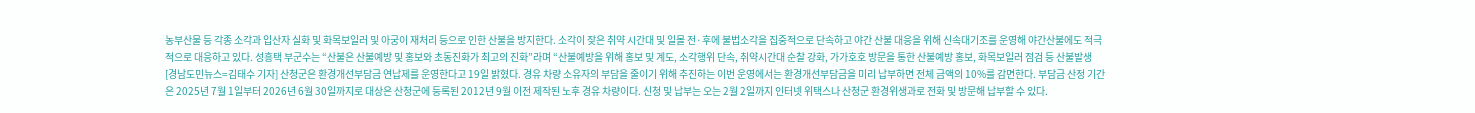농부산물 등 각종 소각과 입산자 실화 및 화목보일러 및 아궁이 재처리 등으로 인한 산불을 방지한다. 소각이 잦은 취약 시간대 및 일몰 전·후에 불법소각을 집중적으로 단속하고 야간 산불 대응을 위해 신속대기조를 운영해 야간산불에도 적극적으로 대응하고 있다. 성흥택 부군수는 “산불은 산불예방 및 홍보와 초동진화가 최고의 진화”라며 “산불예방을 위해 홍보 및 계도, 소각행위 단속, 취약시간대 순찰 강화, 가가호호 방문을 통한 산불예방 홍보, 화목보일러 점검 등 산불발생
[경남도민뉴스=김태수 기자] 산청군은 환경개선부담금 연납제를 운영한다고 19일 밝혔다. 경유 차량 소유자의 부담을 줄이기 위해 추진하는 이번 운영에서는 환경개선부담금을 미리 납부하면 전체 금액의 10%를 감면한다. 부담금 산정 기간은 2025년 7월 1일부터 2026년 6월 30일까지로 대상은 산청군에 등록된 2012년 9월 이전 제작된 노후 경유 차량이다. 신청 및 납부는 오는 2월 2일까지 인터넷 위택스나 산청군 환경위생과로 전화 및 방문해 납부할 수 있다.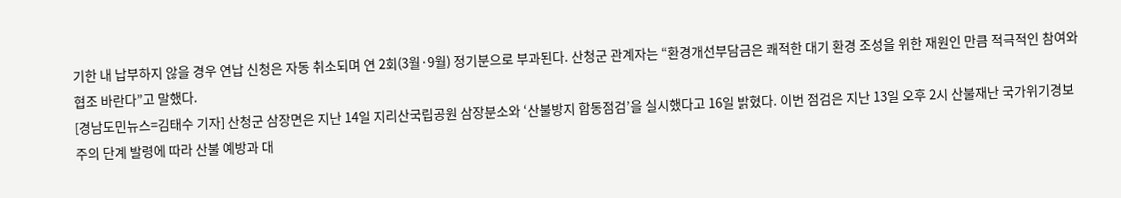기한 내 납부하지 않을 경우 연납 신청은 자동 취소되며 연 2회(3월·9월) 정기분으로 부과된다. 산청군 관계자는 “환경개선부담금은 쾌적한 대기 환경 조성을 위한 재원인 만큼 적극적인 참여와 협조 바란다”고 말했다.
[경남도민뉴스=김태수 기자] 산청군 삼장면은 지난 14일 지리산국립공원 삼장분소와 ‘산불방지 합동점검’을 실시했다고 16일 밝혔다. 이번 점검은 지난 13일 오후 2시 산불재난 국가위기경보 주의 단계 발령에 따라 산불 예방과 대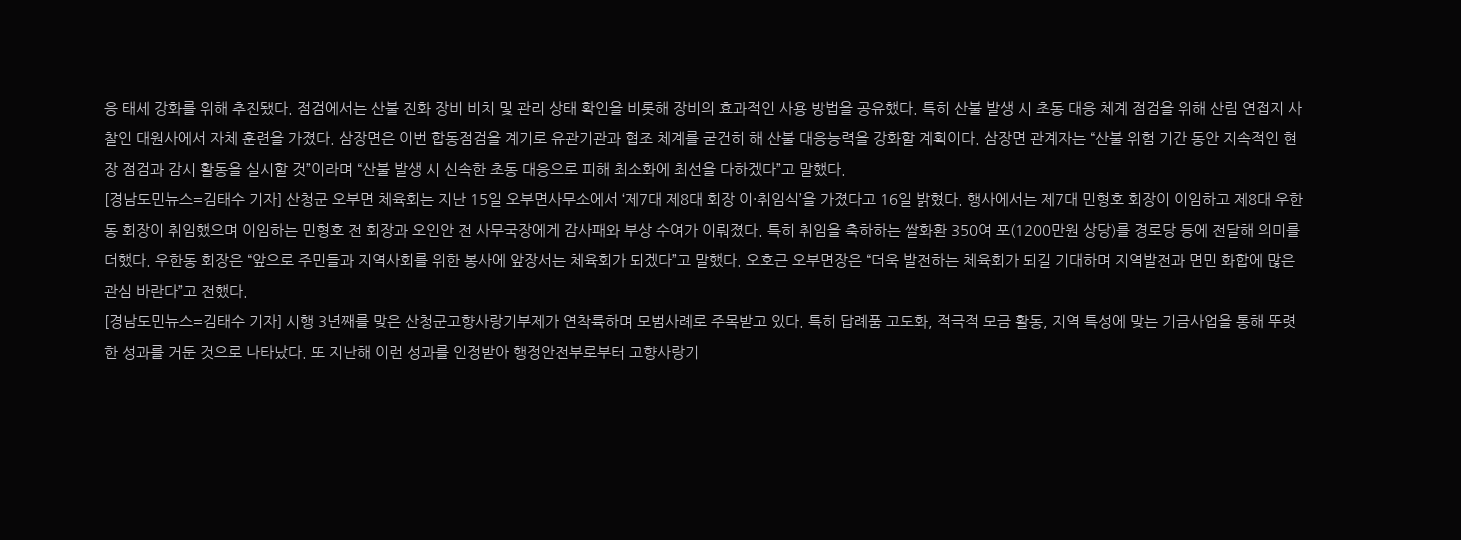응 태세 강화를 위해 추진됐다. 점검에서는 산불 진화 장비 비치 및 관리 상태 확인을 비롯해 장비의 효과적인 사용 방법을 공유했다. 특히 산불 발생 시 초동 대응 체계 점검을 위해 산림 연접지 사찰인 대원사에서 자체 훈련을 가졌다. 삼장면은 이번 합동점검을 계기로 유관기관과 협조 체계를 굳건히 해 산불 대응능력을 강화할 계획이다. 삼장면 관계자는 “산불 위험 기간 동안 지속적인 현장 점검과 감시 활동을 실시할 것”이라며 “산불 발생 시 신속한 초동 대응으로 피해 최소화에 최선을 다하겠다”고 말했다.
[경남도민뉴스=김태수 기자] 산청군 오부면 체육회는 지난 15일 오부면사무소에서 ‘제7대 제8대 회장 이·취임식’을 가졌다고 16일 밝혔다. 행사에서는 제7대 민형호 회장이 이임하고 제8대 우한동 회장이 취임했으며 이임하는 민형호 전 회장과 오인안 전 사무국장에게 감사패와 부상 수여가 이뤄졌다. 특히 취임을 축하하는 쌀화환 350여 포(1200만원 상당)를 경로당 등에 전달해 의미를 더했다. 우한동 회장은 “앞으로 주민들과 지역사회를 위한 봉사에 앞장서는 체육회가 되겠다”고 말했다. 오호근 오부면장은 “더욱 발전하는 체육회가 되길 기대하며 지역발전과 면민 화합에 많은 관심 바란다”고 전했다.
[경남도민뉴스=김태수 기자] 시행 3년째를 맞은 산청군고향사랑기부제가 연착륙하며 모범사례로 주목받고 있다. 특히 답례품 고도화, 적극적 모금 활동, 지역 특성에 맞는 기금사업을 통해 뚜렷한 성과를 거둔 것으로 나타났다. 또 지난해 이런 성과를 인정받아 행정안전부로부터 고향사랑기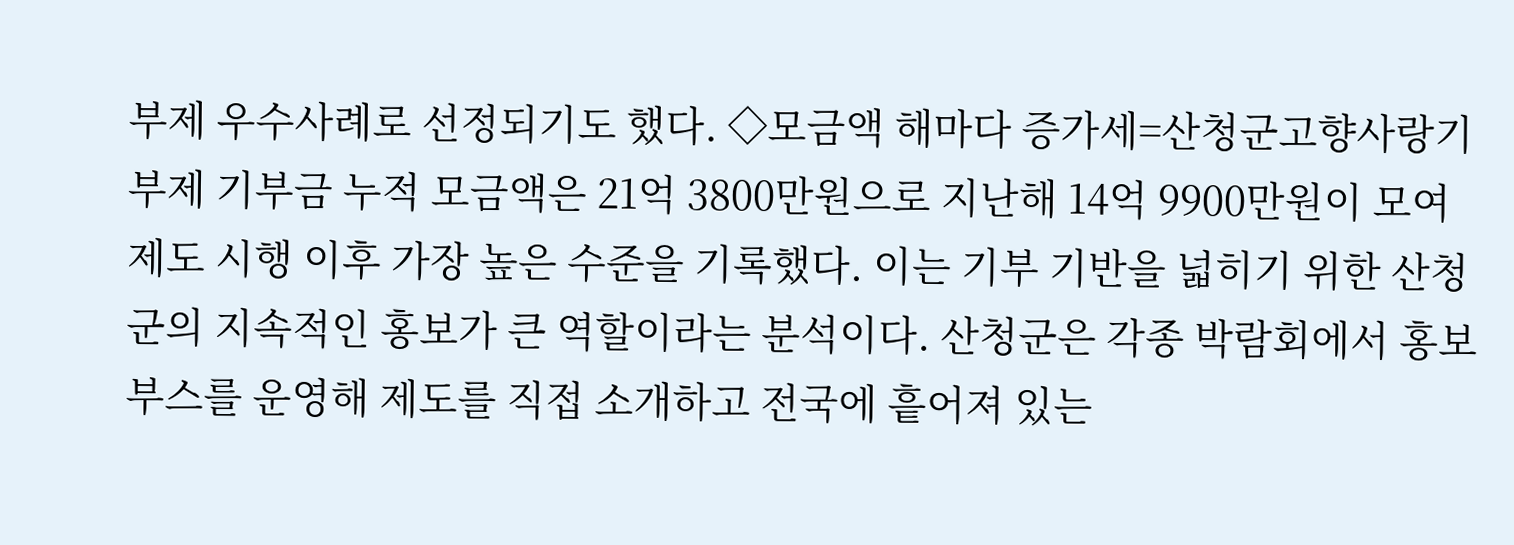부제 우수사례로 선정되기도 했다. ◇모금액 해마다 증가세=산청군고향사랑기부제 기부금 누적 모금액은 21억 3800만원으로 지난해 14억 9900만원이 모여 제도 시행 이후 가장 높은 수준을 기록했다. 이는 기부 기반을 넓히기 위한 산청군의 지속적인 홍보가 큰 역할이라는 분석이다. 산청군은 각종 박람회에서 홍보부스를 운영해 제도를 직접 소개하고 전국에 흩어져 있는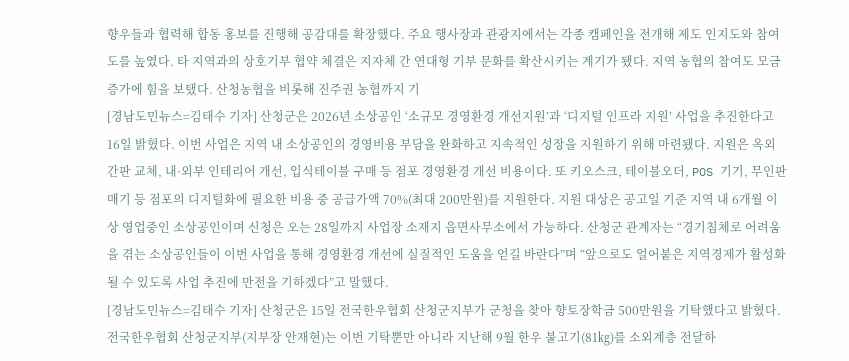향우들과 협력해 합동 홍보를 진행해 공감대를 확장했다. 주요 행사장과 관광지에서는 각종 캠페인을 전개해 제도 인지도와 참여도를 높였다. 타 지역과의 상호기부 협약 체결은 지자체 간 연대형 기부 문화를 확산시키는 계기가 됐다. 지역 농협의 참여도 모금 증가에 힘을 보탰다. 산청농협을 비롯해 진주권 농협까지 기
[경남도민뉴스=김태수 기자] 산청군은 2026년 소상공인 ‘소규모 경영환경 개선지원’과 ‘디지털 인프라 지원’ 사업을 추진한다고 16일 밝혔다. 이번 사업은 지역 내 소상공인의 경영비용 부담을 완화하고 지속적인 성장을 지원하기 위해 마련됐다. 지원은 옥외 간판 교체, 내·외부 인테리어 개선, 입식테이블 구매 등 점포 경영환경 개선 비용이다. 또 키오스크, 테이블오더, POS 기기, 무인판매기 등 점포의 디지털화에 필요한 비용 중 공급가액 70%(최대 200만원)를 지원한다. 지원 대상은 공고일 기준 지역 내 6개월 이상 영업중인 소상공인이며 신청은 오는 28일까지 사업장 소재지 읍면사무소에서 가능하다. 산청군 관계자는 “경기침체로 어려움을 겪는 소상공인들이 이번 사업을 통해 경영환경 개선에 실질적인 도움을 얻길 바란다”며 “앞으로도 얼어붙은 지역경제가 활성화될 수 있도록 사업 추진에 만전을 기하겠다”고 말했다.
[경남도민뉴스=김태수 기자] 산청군은 15일 전국한우협회 산청군지부가 군청을 찾아 향토장학금 500만원을 기탁했다고 밝혔다. 전국한우협회 산청군지부(지부장 안재현)는 이번 기탁뿐만 아니라 지난해 9월 한우 불고기(81㎏)를 소외계층 전달하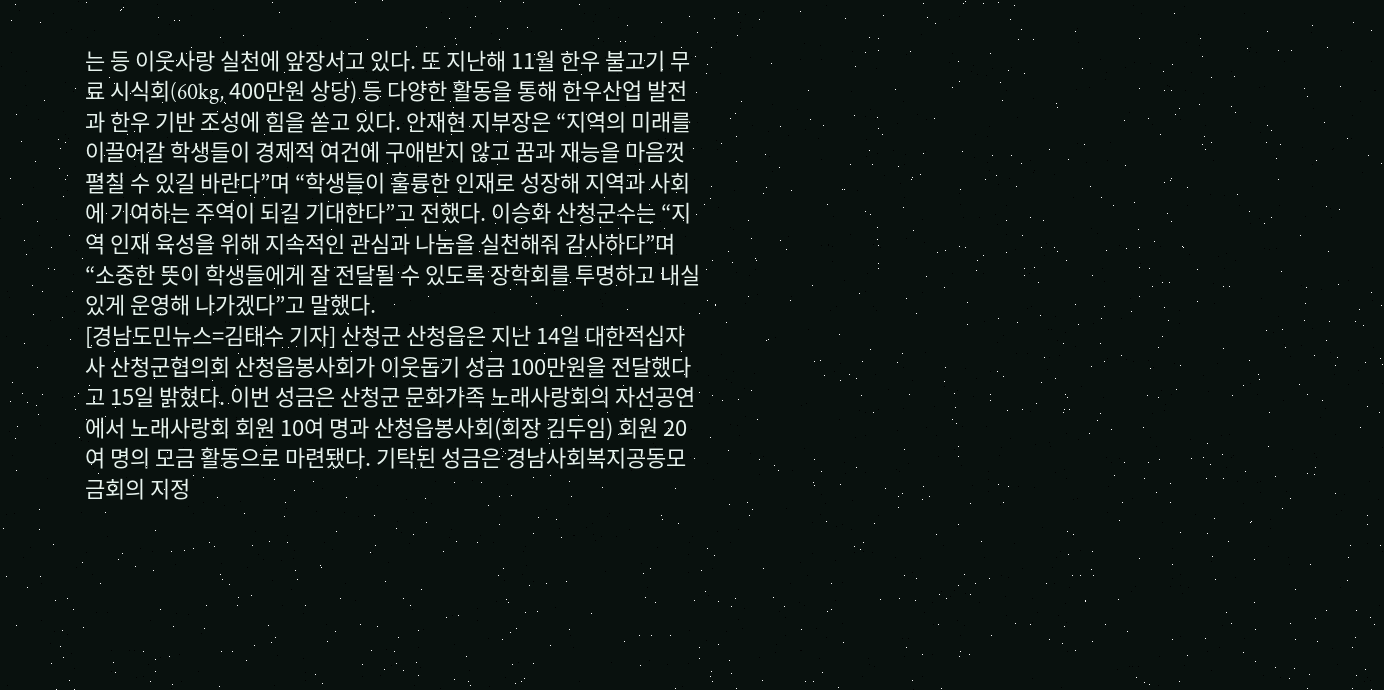는 등 이웃사랑 실천에 앞장서고 있다. 또 지난해 11월 한우 불고기 무료 시식회(60kg, 400만원 상당) 등 다양한 활동을 통해 한우산업 발전과 한우 기반 조성에 힘을 쏟고 있다. 안재현 지부장은 “지역의 미래를 이끌어갈 학생들이 경제적 여건에 구애받지 않고 꿈과 재능을 마음껏 펼칠 수 있길 바란다”며 “학생들이 훌륭한 인재로 성장해 지역과 사회에 기여하는 주역이 되길 기대한다”고 전했다. 이승화 산청군수는 “지역 인재 육성을 위해 지속적인 관심과 나눔을 실천해줘 감사하다”며 “소중한 뜻이 학생들에게 잘 전달될 수 있도록 장학회를 투명하고 내실 있게 운영해 나가겠다”고 말했다.
[경남도민뉴스=김태수 기자] 산청군 산청읍은 지난 14일 대한적십자사 산청군협의회 산청읍봉사회가 이웃돕기 성금 100만원을 전달했다고 15일 밝혔다. 이번 성금은 산청군 문화가족 노래사랑회의 자선공연에서 노래사랑회 회원 10여 명과 산청읍봉사회(회장 김두임) 회원 20여 명의 모금 활동으로 마련됐다. 기탁된 성금은 경남사회복지공동모금회의 지정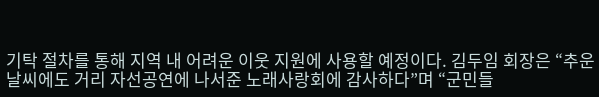기탁 절차를 통해 지역 내 어려운 이웃 지원에 사용할 예정이다. 김두임 회장은 “추운 날씨에도 거리 자선공연에 나서준 노래사랑회에 감사하다”며 “군민들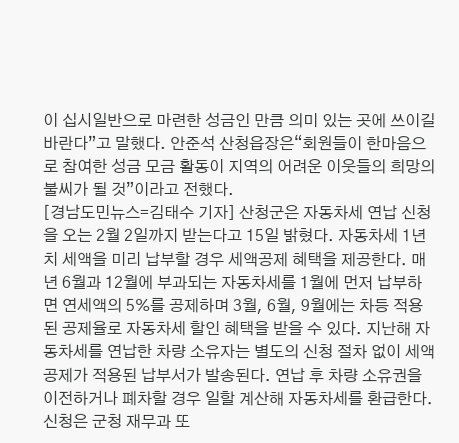이 십시일반으로 마련한 성금인 만큼 의미 있는 곳에 쓰이길 바란다”고 말했다. 안준석 산청읍장은“회원들이 한마음으로 참여한 성금 모금 활동이 지역의 어려운 이웃들의 희망의 불씨가 될 것”이라고 전했다.
[경남도민뉴스=김태수 기자] 산청군은 자동차세 연납 신청을 오는 2월 2일까지 받는다고 15일 밝혔다. 자동차세 1년치 세액을 미리 납부할 경우 세액공제 혜택을 제공한다. 매년 6월과 12월에 부과되는 자동차세를 1월에 먼저 납부하면 연세액의 5%를 공제하며 3월, 6월, 9월에는 차등 적용된 공제율로 자동차세 할인 혜택을 받을 수 있다. 지난해 자동차세를 연납한 차량 소유자는 별도의 신청 절차 없이 세액공제가 적용된 납부서가 발송된다. 연납 후 차량 소유권을 이전하거나 폐차할 경우 일할 계산해 자동차세를 환급한다. 신청은 군청 재무과 또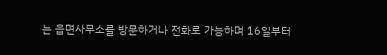는 읍면사무소를 방문하거나 전화로 가능하며 16일부터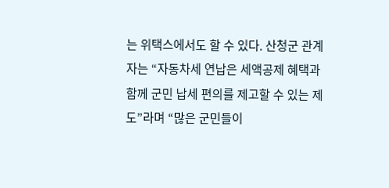는 위택스에서도 할 수 있다. 산청군 관계자는 “자동차세 연납은 세액공제 혜택과 함께 군민 납세 편의를 제고할 수 있는 제도”라며 “많은 군민들이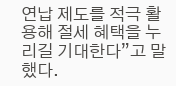연납 제도를 적극 활용해 절세 혜택을 누리길 기대한다”고 말했다.